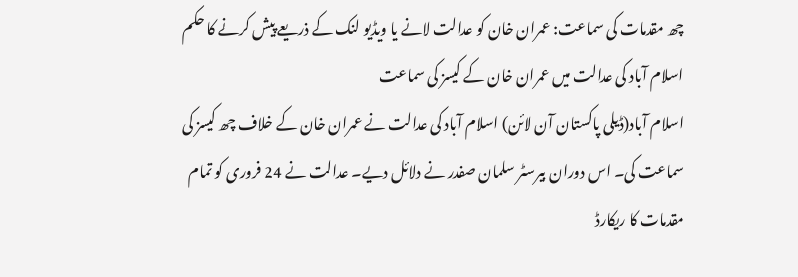چھ مقدمات کی سماعت: عمران خان کو عدالت لانے یا ویڈیو لنک کے ذریعے پیش کرنے کا حکم
اسلام آباد کی عدالت میں عمران خان کے کیسز کی سماعت
اسلام آباد(ڈیلی پاکستان آن لائن) اسلام آباد کی عدالت نے عمران خان کے خلاف چھ کیسز کی سماعت کی۔ اس دوران بیرسٹر سلمان صفدر نے دلائل دیے۔ عدالت نے 24 فروری کو تمام مقدمات کا ریکارڈ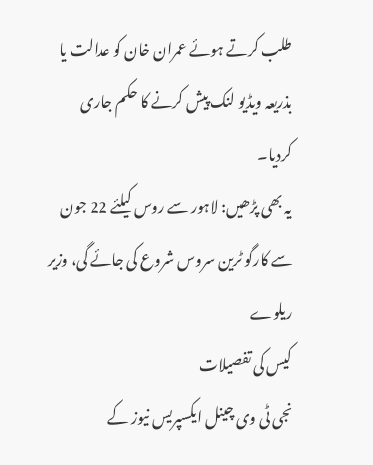طلب کرتے ہوئے عمران خان کو عدالت یا بذریعہ ویڈیو لنک پیش کرنے کا حکم جاری کردیا۔
یہ بھی پڑھیں: لاہور سے روس کیلئے 22 جون سے کارگو ٹرین سروس شروع کی جائے گی، وزیر ریلوے
کیس کی تفصیلات
نجی ٹی وی چینل ایکسپریس نیوز کے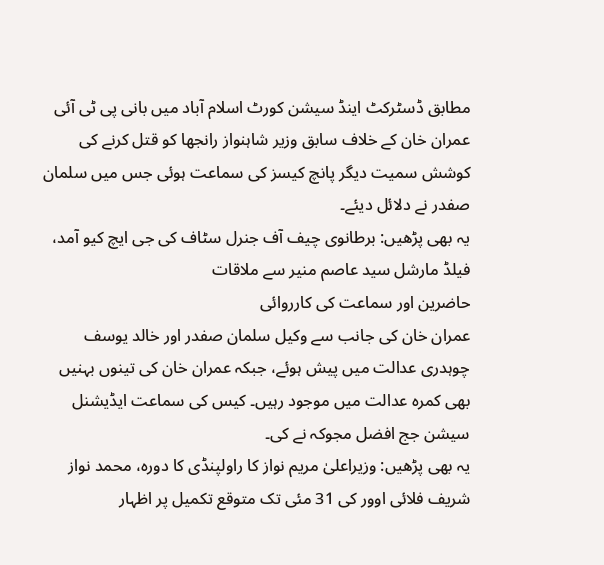مطابق ڈسٹرکٹ اینڈ سیشن کورٹ اسلام آباد میں بانی پی ٹی آئی عمران خان کے خلاف سابق وزیر شاہنواز رانجھا کو قتل کرنے کی کوشش سمیت دیگر پانچ کیسز کی سماعت ہوئی جس میں سلمان صفدر نے دلائل دیئے۔
یہ بھی پڑھیں: برطانوی چیف آف جنرل سٹاف کی جی ایچ کیو آمد، فیلڈ مارشل سید عاصم منیر سے ملاقات
حاضرین اور سماعت کی کارروائی
عمران خان کی جانب سے وکیل سلمان صفدر اور خالد یوسف چوہدری عدالت میں پیش ہوئے، جبکہ عمران خان کی تینوں بہنیں بھی کمرہ عدالت میں موجود رہیں۔ کیس کی سماعت ایڈیشنل سیشن جج افضل مجوکہ نے کی۔
یہ بھی پڑھیں: وزیراعلیٰ مریم نواز کا راولپنڈی کا دورہ، محمد نواز شریف فلائی اوور کی 31 مئی تک متوقع تکمیل پر اظہار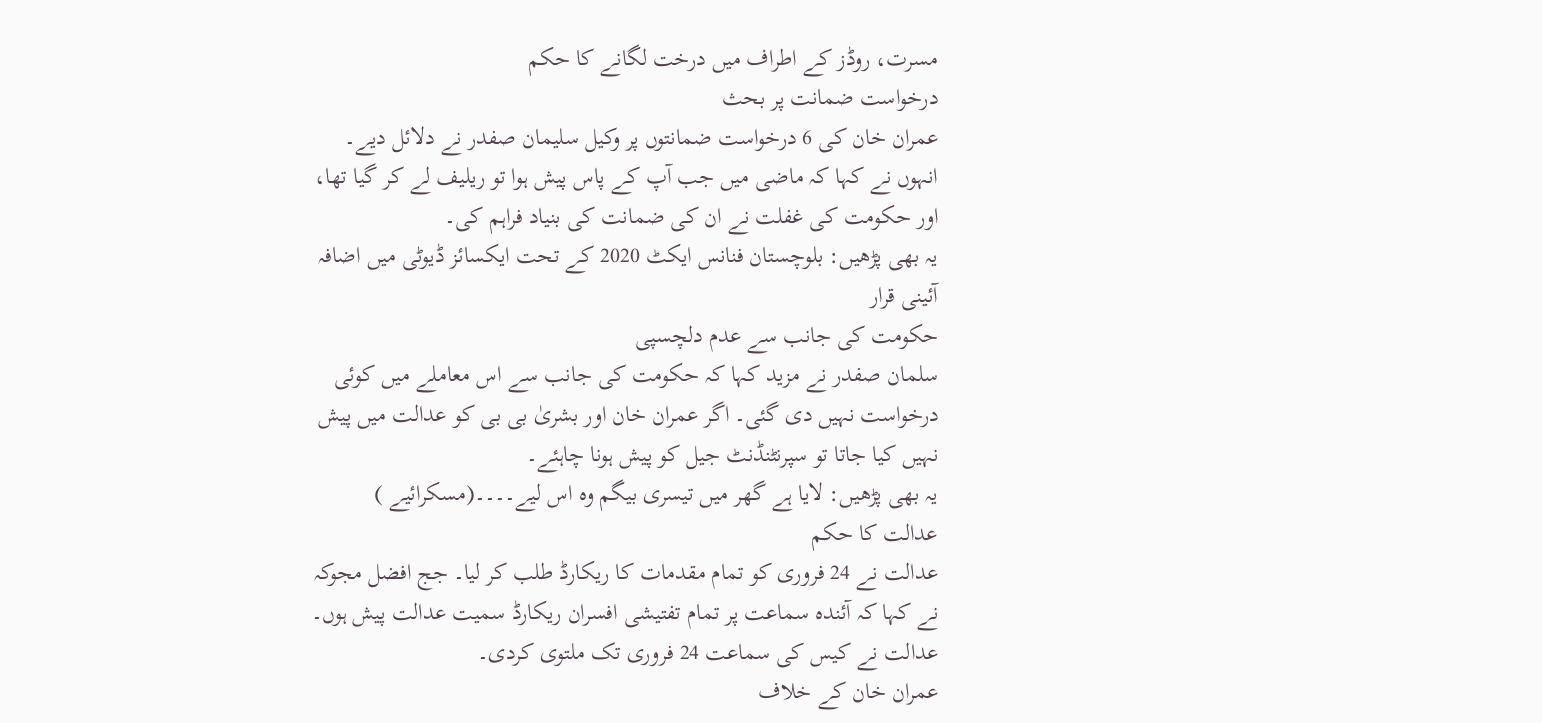مسرت، روڈز کے اطراف میں درخت لگانے کا حکم
درخواست ضمانت پر بحث
عمران خان کی 6 درخواست ضمانتوں پر وکیل سلیمان صفدر نے دلائل دیے۔ انہوں نے کہا کہ ماضی میں جب آپ کے پاس پیش ہوا تو ریلیف لے کر گیا تھا، اور حکومت کی غفلت نے ان کی ضمانت کی بنیاد فراہم کی۔
یہ بھی پڑھیں: بلوچستان فنانس ایکٹ 2020 کے تحت ایکسائز ڈیوٹی میں اضافہ آئینی قرار
حکومت کی جانب سے عدم دلچسپی
سلمان صفدر نے مزید کہا کہ حکومت کی جانب سے اس معاملے میں کوئی درخواست نہیں دی گئی۔ اگر عمران خان اور بشریٰ بی بی کو عدالت میں پیش نہیں کیا جاتا تو سپرنٹنڈنٹ جیل کو پیش ہونا چاہئے۔
یہ بھی پڑھیں: لایا ہے گھر میں تیسری بیگم وہ اس لیے۔۔۔۔(مسکرائیے )
عدالت کا حکم
عدالت نے 24 فروری کو تمام مقدمات کا ریکارڈ طلب کر لیا۔ جج افضل مجوکہ نے کہا کہ آئندہ سماعت پر تمام تفتیشی افسران ریکارڈ سمیت عدالت پیش ہوں۔ عدالت نے کیس کی سماعت 24 فروری تک ملتوی کردی۔
عمران خان کے خلاف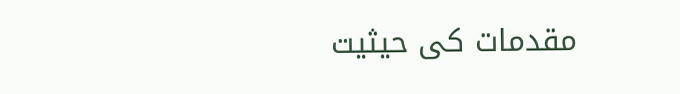مقدمات کی حیثیت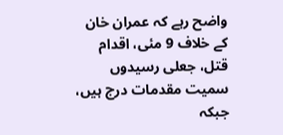واضح رہے کہ عمران خان کے خلاف 9 مئی، اقدام قتل، جعلی رسیدوں سمیت مقدمات درج ہیں، جبکہ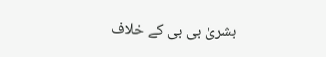بشریٰ بی بی کے خلاف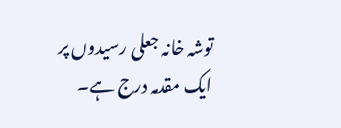توشہ خانہ جعلی رسیدوں پر ایک مقدمہ درج ہے۔